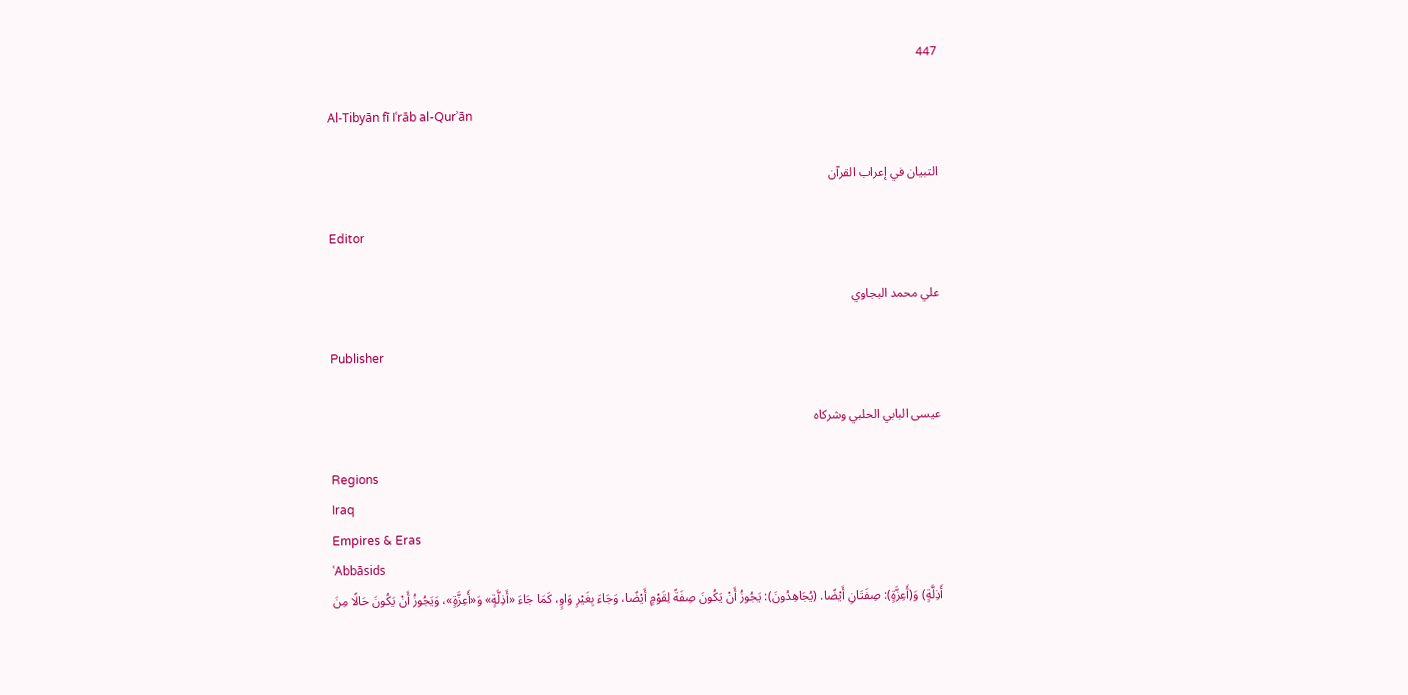447

Al-Tibyān fī Iʿrāb al-Qurʾān

التبيان في إعراب القرآن

Editor

علي محمد البجاوي

Publisher

عيسى البابي الحلبي وشركاه

Regions
Iraq
Empires & Eras
ʿAbbāsids
أَذِلَّةٍ) وَ(أَعِزَّةٍ): صِفَتَانِ أَيْضًا. (يُجَاهِدُونَ): يَجُوزُ أَنْ يَكُونَ صِفَةً لِقَوْمٍ أَيْضًا، وَجَاءَ بِغَيْرِ وَاوٍ، كَمَا جَاءَ «أَذِلَّةٍ» وَ«أَعِزَّةٍ»، وَيَجُوزُ أَنْ يَكُونَ حَالًا مِنَ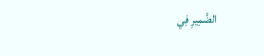الضَّمِيرِ فِي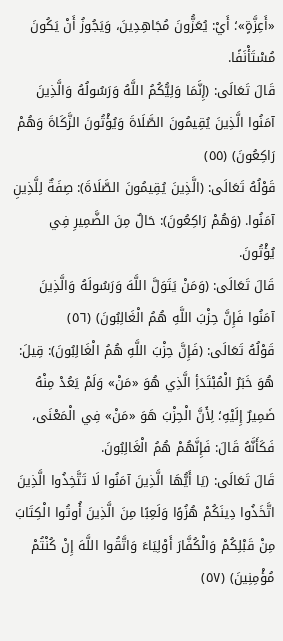«أَعِزَّةٍ»؛ أَيْ: يُعَزُّونَ مُجَاهِدِينَ، وَيَجُوزُ أَنْ يَكُونَ مُسْتَأْنَفًا.
قَالَ تَعَالَى: (إِنَّمَا وَلِيُّكُمُ اللَّهُ وَرَسُولُهُ وَالَّذِينَ آمَنُوا الَّذِينَ يُقِيمُونَ الصَّلَاةَ وَيُؤْتُونَ الزَّكَاةَ وَهُمْ رَاكِعُونَ) (٥٥)
قَوْلُهُ تَعَالَى: (الَّذِينَ يُقِيمُونَ الصَّلَاةَ): صِفَةٌ لِلَّذِينِ آمَنُوا. (وَهُمْ رَاكِعُونَ): حَالٌ مِنَ الضَّمِيرِ فِي يُؤْتُونَ.
قَالَ تَعَالَى: (وَمَنْ يَتَوَلَّ اللَّهَ وَرَسُولَهُ وَالَّذِينَ آمَنُوا فَإِنَّ حِزْبَ اللَّهِ هُمُ الْغَالِبُونَ) (٥٦)
قَوْلُهُ تَعَالَى: (فَإِنَّ حِزْبَ اللَّهِ هُمُ الْغَالِبُونَ): قِيلَ: هُوَ خَبَرُ الْمُبْتَدَأِ الَّذِي هُوَ «مَنْ» وَلَمْ يَعُدْ مِنْهُ ضَمِيرٌ إِلَيْهِ؛ لِأَنَّ الْحِزْبَ هَوَ «مَنْ» فِي الْمَعْنَى، فَكَأَنَّهُ قَالَ: فَإِنَّهُمْ هُمُ الْغَالِبُونَ.
قَالَ تَعَالَى: (يَا أَيُّهَا الَّذِينَ آمَنُوا لَا تَتَّخِذُوا الَّذِينَ اتَّخَذُوا دِينَكُمْ هُزُوًا وَلَعِبًا مِنَ الَّذِينَ أُوتُوا الْكِتَابَ مِنْ قَبْلِكُمْ وَالْكُفَّارَ أَوْلِيَاءَ وَاتَّقُوا اللَّهَ إِنْ كُنْتُمْ مُؤْمِنِينَ) (٥٧)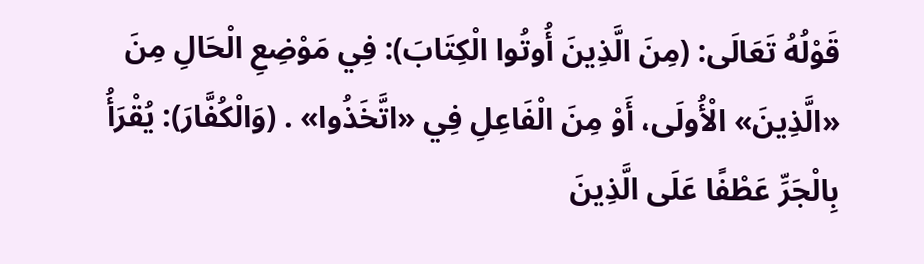قَوْلُهُ تَعَالَى: (مِنَ الَّذِينَ أُوتُوا الْكِتَابَ): فِي مَوْضِعِ الْحَالِ مِنَ «الَّذِينَ» الْأُولَى، أَوْ مِنَ الْفَاعِلِ فِي «اتَّخَذُوا» . (وَالْكُفَّارَ): يُقْرَأُ بِالْجَرِّ عَطْفًا عَلَى الَّذِينَ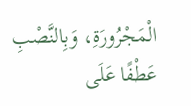الْمَجْرُورَةِ، وَبِالنَّصْبِ عَطْفًا عَلَى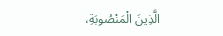الَّذِينَ الْمَنْصُوبَةِ،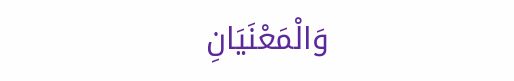وَالْمَعْنَيَانِ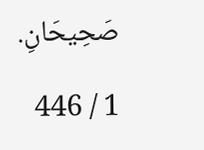صَحِيحَانِ.

1 / 446